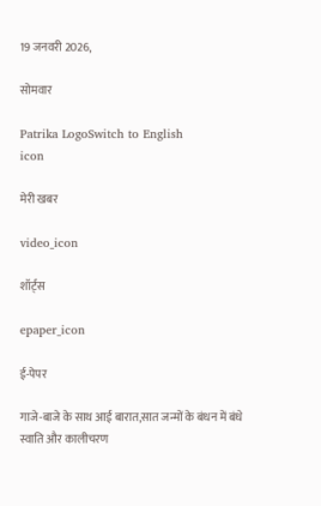19 जनवरी 2026,

सोमवार

Patrika LogoSwitch to English
icon

मेरी खबर

video_icon

शॉर्ट्स

epaper_icon

ई-पेपर

गाजे-बाजे के साथ आई बारात,सात जन्मों के बंधन में बंधे स्वाति और कालीचरण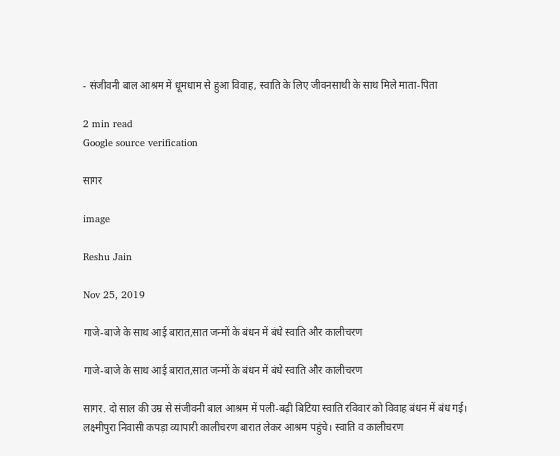- संजीवनी बाल आश्रम में धूमधाम से हुआ विवाह, स्वाति के लिए जीवनसाथी के साथ मिले माता-पिता

2 min read
Google source verification

सागर

image

Reshu Jain

Nov 25, 2019

गाजे-बाजे के साथ आई बारात,सात जन्मों के बंधन में बंधे स्वाति और कालीचरण

गाजे-बाजे के साथ आई बारात,सात जन्मों के बंधन में बंधे स्वाति और कालीचरण

सागर. दो साल की उम्र से संजीवनी बाल आश्रम में पली-बढ़ी बिटिया स्वाति रविवार को विवाह बंधन में बंध गई। लक्ष्मीपुरा निवासी कपड़ा व्यापारी कालीचरण बारात लेकर आश्रम पहुंचे। स्वाति व कालीचरण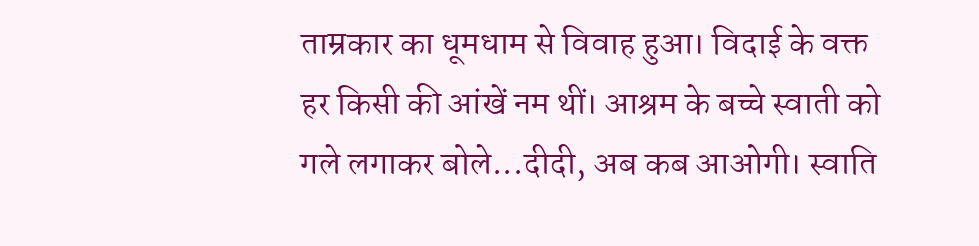ताम्रकार का धूमधाम से विवाह हुआ। विदाई के वक्त हर किसी की आंखें नम थीं। आश्रम के बच्चे स्वाती को गले लगाकर बोले...दीदी, अब कब आओगी। स्वाति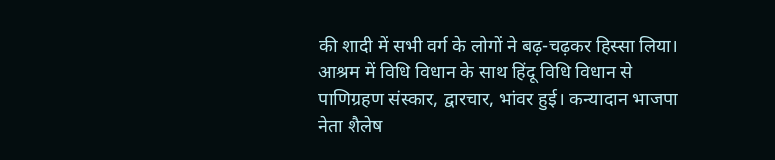की शादी में सभी वर्ग के लोगों ने बढ़-चढ़कर हिस्सा लिया। आश्रम में विधि विधान के साथ हिंदू विधि विधान से पाणिग्रहण संस्कार, द्वारचार, भांवर हुई। कन्यादान भाजपा नेता शैलेष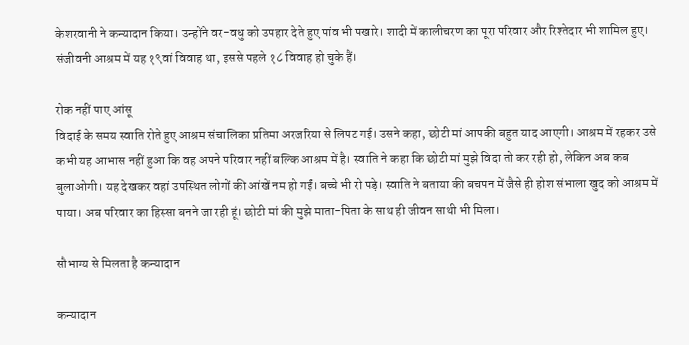केशरवानी ने कन्यादान किया। उन्होंने वर-वधु को उपहार देते हुए पांव भी पखारे। शादी में कालीचरण का पूरा परिवार और रिश्तेदार भी शामिल हुए। संजीवनी आश्रम में यह १९वां विवाह था, इससे पहले १८ विवाह हो चुके हैं।

रोक नहीं पाए आंसू
विदाई के समय स्वाति रोते हुए आश्रम संचालिका प्रतिमा अरजरिया से लिपट गई। उसने कहा, छोटी मां आपकी बहुत याद आएगी। आश्रम में रहकर उसे कभी यह आभास नहीं हुआ कि वह अपने परिवार नहीं बल्कि आश्रम में है। स्वाति ने कहा कि छोटी मां मुझे विदा तो कर रही हो, लेकिन अब कब बुलाओगी। यह देखकर वहां उपस्थित लोगों की आंखें नम हो गईं। बच्चे भी रो पड़े। स्वाति ने बताया की बचपन में जैसे ही होश संभाला खुद को आश्रम में पाया। अब परिवार का हिस्सा बनने जा रही हूं। छोटी मां की मुझे माता-पिता के साथ ही जीवन साथी भी मिला।

सौभाग्य से मिलता है कन्यादान

कन्यादान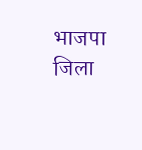भाजपा जिला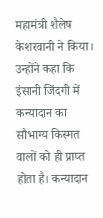महामंत्री शैलेष केशरवानी ने किया। उन्होंने कहा कि इंसानी जिंदगी में कन्यादान का सौभाग्य किस्मत वालों को ही प्राप्त होता है। कन्यादान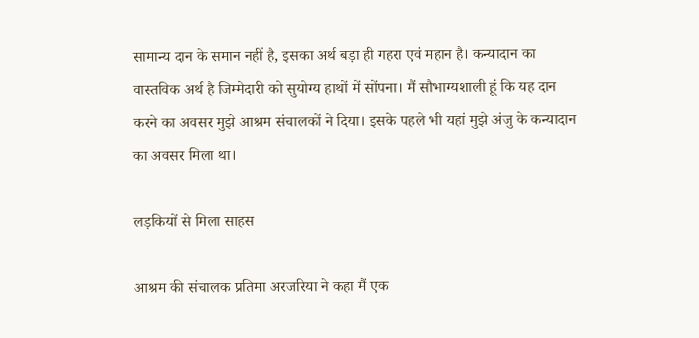सामान्य दान के समान नहीं है, इसका अर्थ बड़ा ही गहरा एवं महान है। कन्यादान का वास्तविक अर्थ है जिम्मेदारी को सुयोग्य हाथों में सोंपना। मैं सौभाग्यशाली हूं कि यह दान करने का अवसर मुझे आश्रम संचालकों ने दिया। इसके पहले भी यहां मुझे अंजु के कन्यादान का अवसर मिला था।

लड़कियों से मिला साहस

आश्रम की संचालक प्रतिमा अरजरिया ने कहा मैं एक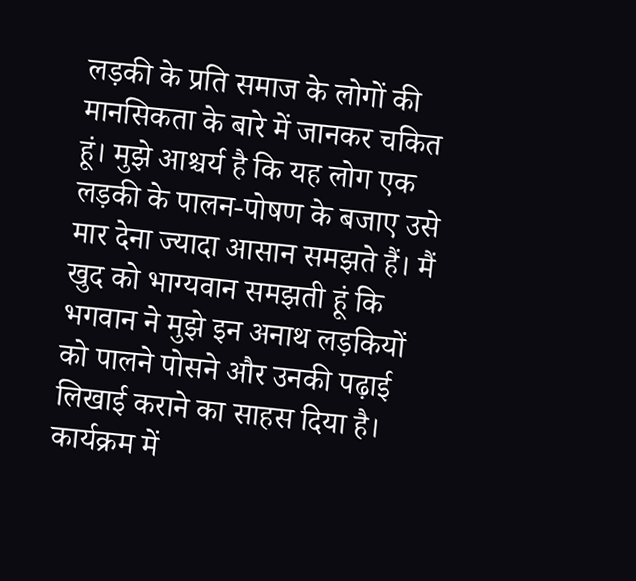लड़की के प्रति समाज के लोगों की मानसिकता के बारे में जानकर चकित हूं। मुझे आश्चर्य है कि यह लोग एक लड़की के पालन-पोषण के बजाए उसे मार देना ज्यादा आसान समझते हैं। मैं खुद को भाग्यवान समझती हूं कि भगवान ने मुझे इन अनाथ लड़कियों को पालने पोसने और उनकी पढ़ाई लिखाई कराने का साहस दिया है। कार्यक्रम में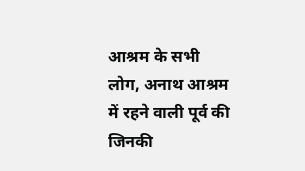आश्रम के सभी लोग, अनाथ आश्रम में रहने वाली पूर्व की जिनकी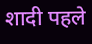शादी पहले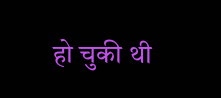हो चुकी थी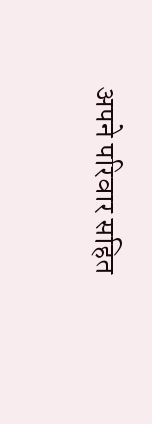अपने परिवार सहित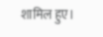शामिल हुए।